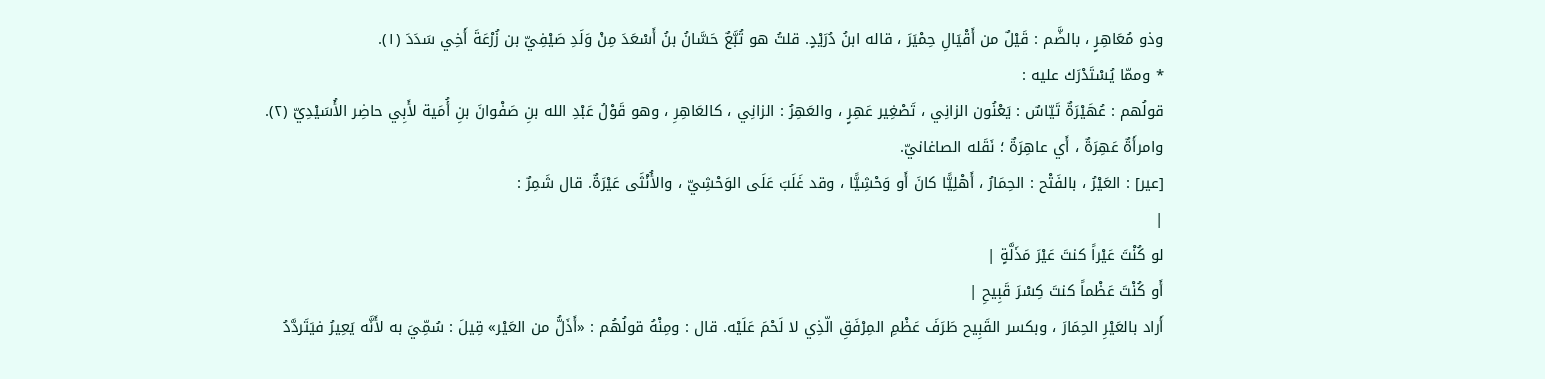وذو مُعَاهِرٍ ، بالضَّم : قَيْلٌ من أَقْيَالِ حِمْيَرَ ، قاله ابنُ دُرَيْدٍ. قلتُ هو تُبَّعٌ حَسَّانُ بنُ أَسْعَدَ مِنْ وَلَدِ صَيْفِيّ بن زُرْعَةَ أَخِي سَدَدَ (١).
* وممّا يُسْتَدْرَك عليه :
قولُهم : عُهَيْرَةٌ تَيّاسٌ : يَعْنُون الزانِي ، تَصْغِير عَهِرٍ ، والعَهِرُ : الزانِي ، كالعَاهِرِ ، وهو قَوْلُ عَبْدِ الله بنِ صَفْوانَ بنِ أُمَية لأَبِي حاضِر الأُسَيْدِيّ (٢).
وامرأَةٌ عَهِرَةٌ ، أَي عاهِرَةٌ ؛ نَقَله الصاغانيّ.
[عير] : العَيْرُ ، بالفَتْح : الحِمَارُ ، أَهْلِيًّا كانَ أَو وَحْشِيًّا ، وقد غَلَبَ عَلَى الوَحْشِيّ ، والأُنْثَى عَيْرَةٌ. قال شَمِرٌ :
|
لو كُنْتَ عَيْراً كنتَ عَيْرَ مَذَلَّةٍ |
أَو كُنْتَ عَظْماً كنتَ كِسْرَ قَبِيحِ |
أَراد بالعَيْرِ الحِمَارَ ، وبكسر القَبِيح طَرَفَ عَظْمِ المِرْفَقِ الّذِي لا لَحْمَ عَلَيْه. قال : ومِنْهُ قولُهُم : «أَذَلُّ من العَيْر» قِيلَ : سُمِّيَ به لأَنَّه يَعِيرُ فيَتَردَّدُ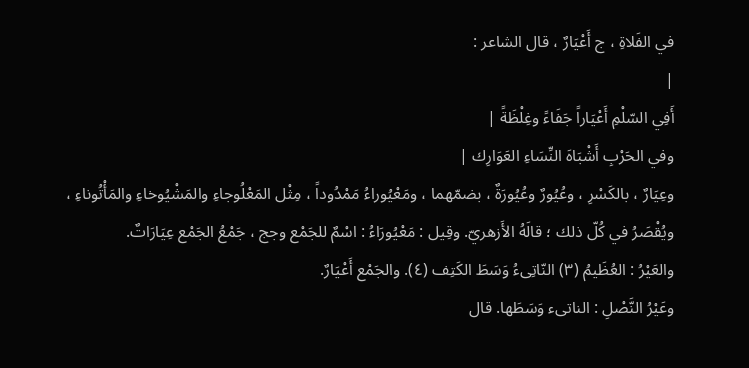في الفَلاةِ ، ج أَعْيَارٌ ، قال الشاعر :
|
أَفِي السّلْمِ أَعْيَاراً جَفَاءً وغِلْظَةً |
وفي الحَرْبِ أَشْبَاهَ النِّسَاءِ العَوَارِك |
وعِيَارٌ ، بالكَسْرِ ، وعُيُورٌ وعُيُورَةٌ ، بضمّهما ، ومَعْيُوراءُ مَمْدُوداً ، مِثْل المَعْلُوجاءِ والمَشْيُوخاءِ والمَأْتُوناءِ ، ويُقْصَرُ في كُلّ ذلك ؛ قالَهُ الأَزهريّ. وقِيل : مَعْيُورَاءُ : اسْمٌ للجَمْع وجج ، جَمْعُ الجَمْع عِيَارَاتٌ.
والعَيْرُ : العُظَيمُ (٣) النّاتِىءُ وَسَطَ الكَتِف (٤). والجَمْع أَعْيَارٌ.
وعَيْرُ النَّصْلِ : الناتىء وَسَطَها. قال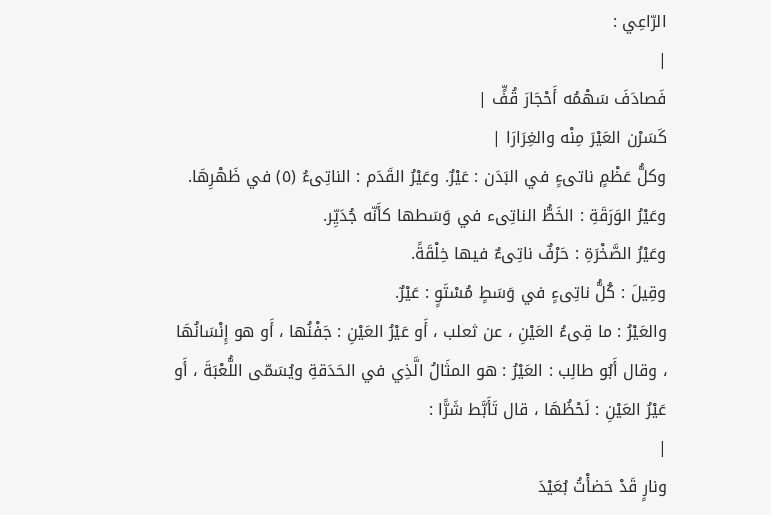الرّاعِي :
|
فَصادَفَ سَهْمُه أَحْجَارَ قُفٍّ |
كَسَرْن العَيْرَ مِنْه والغِرَارَا |
وكلُّ عَظْمٍ ناتىءٍ في البَدَن : عَيْرٌ. وعَيْرُ القَدَم : الناتِىءُ (٥) في ظَهْرِهَا.
وعَيْرُ الوَرَقَةِ : الخَطُّ الناتِىء في وَسَطها كأَنّه جُدَيِّر.
وعَيْرُ الصَّخْرَةِ : حَرْفٌ ناتِىءٌ فيها خِلْقَةً.
وقِيلَ : كُلُّ ناتِىءٍ في وَسَطٍ مُسْتَوٍ : عَيْرٌ.
والعَيْرُ : ما قِىءُ العَيْنِ ، عن ثعلب ، أَو عَيْرُ العَيْنِ : جَفْنُها ، أَو هو إِنْسَانُهَا ، وقال أَبُو طالِب : العَيْرُ : هو المثَالُ الَّذِي في الحَدَقةِ ويُسَمّى اللُّعْبَةَ ، أَو عَيْرُ العَيْنِ : لَحْظُهَا ، قال تَأَبَّط شَرًّا :
|
ونارٍ قَدْ حَضأْتُ بُعَيْدَ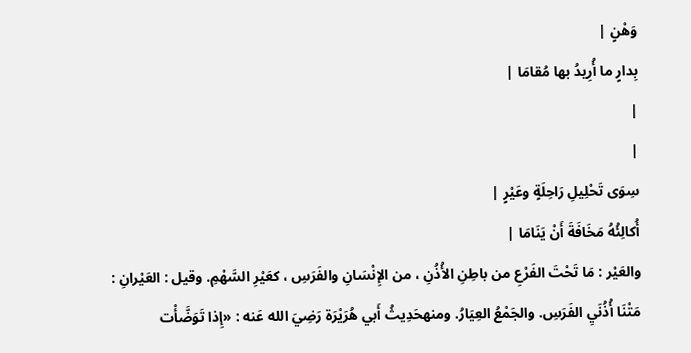وَهْنٍ |
بِدارٍ ما أُرِيدُ بها مُقامَا |
|
|
سِوَى تَحْلِيلِ رَاحِلَةٍ وعَيْرٍ |
أُكالِئُهُ مَخَافَةَ أَنْ يَنَامَا |
والعَيْر : مَا تَحْتَ الفَرْعِ من باطِنِ الأُذُنِ ، من الإِنْسَانِ والفَرَسِ ، كعَيْرِ السَّهْمِ. وقيل : العَيْرانِ : مَتْنَا أُذُنَيِ الفَرَسِ. والجَمْعُ العِيَارُ. ومنهحَدِيثُ أَبي هُرَيْرَة رَضِيَ الله عَنه : «إِذا تَوَضَّأْت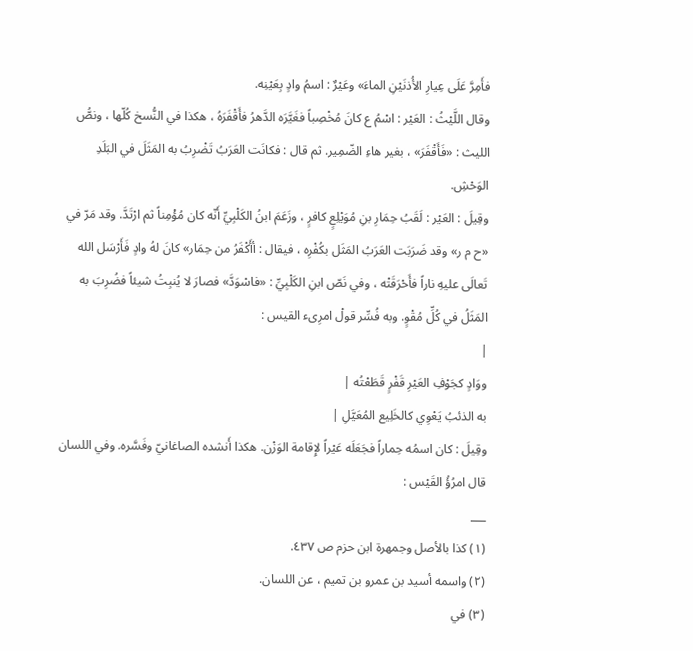فأَمِرَّ عَلَى عِيارِ الأُذنَيْنِ الماءَ» وعَيْرٌ : اسمُ وادٍ بِعَيْنِه.
وقال اللَّيْثُ : العَيْر : اسْمُ ع كانَ مُخْصِباً فغَيَّرَه الدَّهرُ فأَقْفَرَهُ ، هكذا في النُّسخ كُلّها ، ونصُّ الليث : «فَأَقْفَرَ» ، بغير هاءِ الضّمِير. ثم قال : فكانَت العَرَبُ تَضْرِبُ به المَثَلَ في البَلَدِ الوَحْشِ.
وقِيلَ : العَيْر : لَقَبُ حِمَارِ بنِ مُوَيْلِعٍ كافرٍ ، وزَعَمَ ابنُ الكَلْبِيِّ أَنّه كان مُؤْمِناً ثم ارْتَدَّ. وقد مَرّ في «ح م ر» وقد ضَرَبَت العَرَبُ المَثَل بكُفْرِه ، فيقال : أأَكْفَرُ من حِمَار» كانَ لهُ وادٍ فَأَرْسَل الله تَعالَى عليهِ ناراً فأَحْرَقَتْه ، وفي نَصّ ابنِ الكَلْبِيِّ : «فاسْوَدَّ» فصارَ لا يُنبِتُ شيئاً فضُرِبَ به المَثَلُ في كُلِّ مُقْوٍ. وبه فُسِّر قولْ امرِىء القيس :
|
ووَادٍ كجَوْفِ العَيْرِ قَفْرٍ قَطَعْتُه |
به الذئبُ يَعْوِي كالخَلِيع المُعَيَّلِ |
وقِيلَ : كان اسمُه حِماراً فجَعَلَه عَيْراً لإِقامة الوَزْن. هكذا أَنشده الصاغانيّ وفَسَّره. وفي اللسان قال امرُؤُ القَيْس :
___
(١) كذا بالأصل وجمهرة ابن حزم ص ٤٣٧.
(٢) واسمه أسيد بن عمرو بن تميم ، عن اللسان.
(٣) في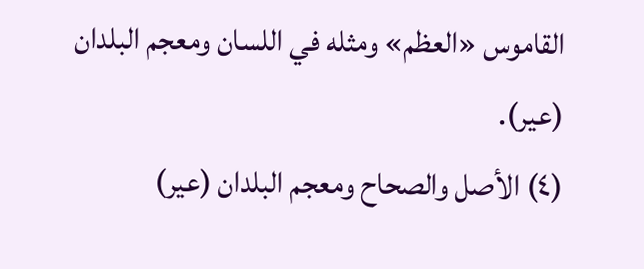القاموس «العظم» ومثله في اللسان ومعجم البلدان (عير).
(٤) الأصل والصحاح ومعجم البلدان (عير)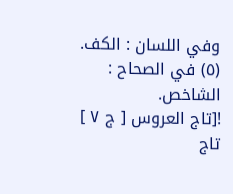وفي اللسان : الكف.
(٥) في الصحاح : الشاخص.
![تاج العروس [ ج ٧ ] تاج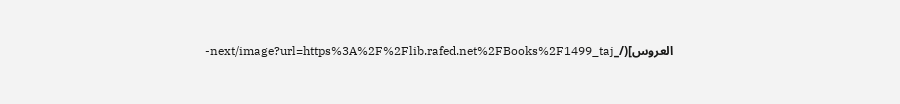العروس](/_next/image?url=https%3A%2F%2Flib.rafed.net%2FBooks%2F1499_taj-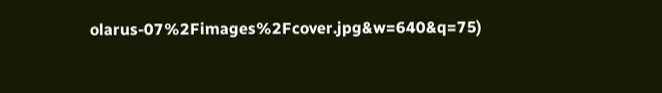olarus-07%2Fimages%2Fcover.jpg&w=640&q=75)